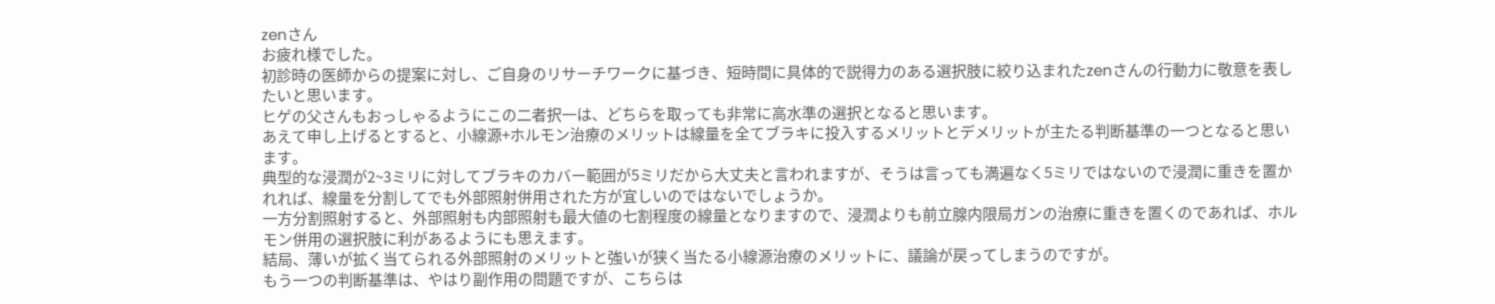zenさん
お疲れ様でした。
初診時の医師からの提案に対し、ご自身のリサーチワークに基づき、短時間に具体的で説得力のある選択肢に絞り込まれたzenさんの行動力に敬意を表したいと思います。
ヒゲの父さんもおっしゃるようにこの二者択一は、どちらを取っても非常に高水準の選択となると思います。
あえて申し上げるとすると、小線源+ホルモン治療のメリットは線量を全てブラキに投入するメリットとデメリットが主たる判断基準の一つとなると思います。
典型的な浸潤が2~3ミリに対してブラキのカバー範囲が5ミリだから大丈夫と言われますが、そうは言っても満遍なく5ミリではないので浸潤に重きを置かれれば、線量を分割してでも外部照射併用された方が宜しいのではないでしょうか。
一方分割照射すると、外部照射も内部照射も最大値の七割程度の線量となりますので、浸潤よりも前立腺内限局ガンの治療に重きを置くのであれば、ホルモン併用の選択肢に利があるようにも思えます。
結局、薄いが拡く当てられる外部照射のメリットと強いが狭く当たる小線源治療のメリットに、議論が戻ってしまうのですが。
もう一つの判断基準は、やはり副作用の問題ですが、こちらは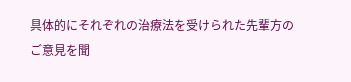具体的にそれぞれの治療法を受けられた先輩方のご意見を聞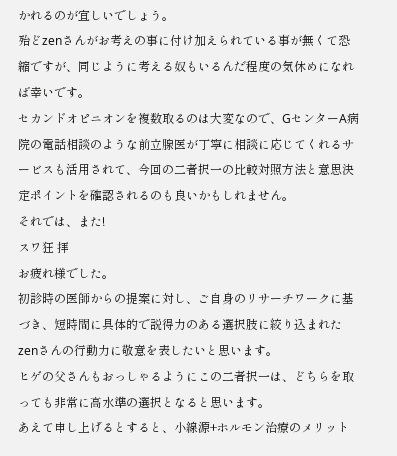かれるのが宜しいでしょう。
殆どzenさんがお考えの事に付け加えられている事が無くて恐縮ですが、同じように考える奴もいるんだ程度の気休めになれば幸いです。
セカンドオピニオンを複数取るのは大変なので、GセンターA病院の電話相談のような前立腺医が丁寧に相談に応じてくれるサービスも活用されて、今回の二者択一の比較対照方法と意思決定ポイントを確認されるのも良いかもしれません。
それでは、また!
スワ狂 拝
お疲れ様でした。
初診時の医師からの提案に対し、ご自身のリサーチワークに基づき、短時間に具体的で説得力のある選択肢に絞り込まれたzenさんの行動力に敬意を表したいと思います。
ヒゲの父さんもおっしゃるようにこの二者択一は、どちらを取っても非常に高水準の選択となると思います。
あえて申し上げるとすると、小線源+ホルモン治療のメリット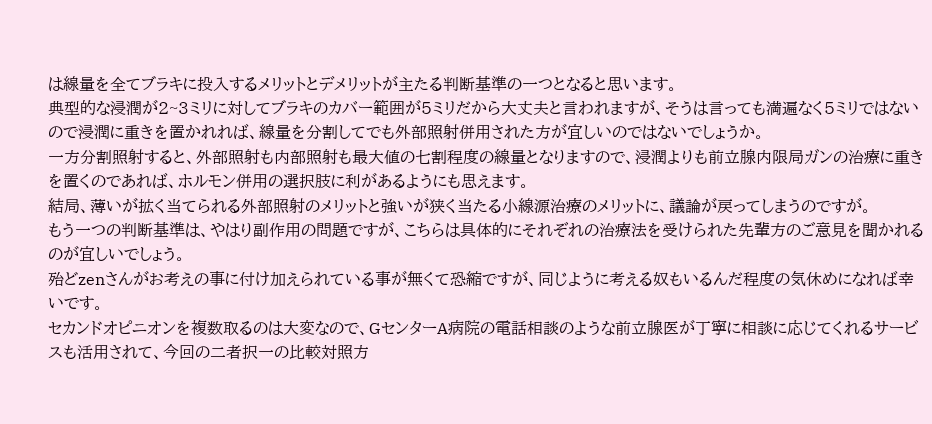は線量を全てブラキに投入するメリットとデメリットが主たる判断基準の一つとなると思います。
典型的な浸潤が2~3ミリに対してブラキのカバー範囲が5ミリだから大丈夫と言われますが、そうは言っても満遍なく5ミリではないので浸潤に重きを置かれれば、線量を分割してでも外部照射併用された方が宜しいのではないでしょうか。
一方分割照射すると、外部照射も内部照射も最大値の七割程度の線量となりますので、浸潤よりも前立腺内限局ガンの治療に重きを置くのであれば、ホルモン併用の選択肢に利があるようにも思えます。
結局、薄いが拡く当てられる外部照射のメリットと強いが狭く当たる小線源治療のメリットに、議論が戻ってしまうのですが。
もう一つの判断基準は、やはり副作用の問題ですが、こちらは具体的にそれぞれの治療法を受けられた先輩方のご意見を聞かれるのが宜しいでしょう。
殆どzenさんがお考えの事に付け加えられている事が無くて恐縮ですが、同じように考える奴もいるんだ程度の気休めになれば幸いです。
セカンドオピニオンを複数取るのは大変なので、GセンターA病院の電話相談のような前立腺医が丁寧に相談に応じてくれるサービスも活用されて、今回の二者択一の比較対照方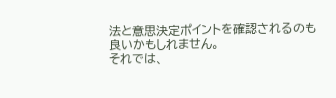法と意思決定ポイントを確認されるのも良いかもしれません。
それでは、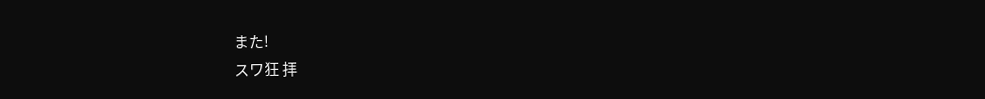また!
スワ狂 拝